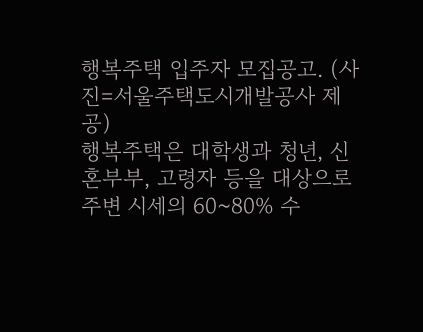행복주택 입주자 모집공고. (사진=서울주택도시개발공사 제공)
행복주택은 대학생과 청년, 신혼부부, 고령자 등을 대상으로 주변 시세의 60~80% 수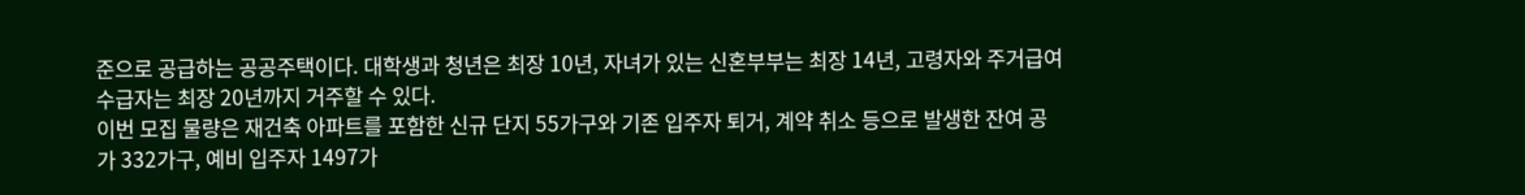준으로 공급하는 공공주택이다. 대학생과 청년은 최장 10년, 자녀가 있는 신혼부부는 최장 14년, 고령자와 주거급여 수급자는 최장 20년까지 거주할 수 있다.
이번 모집 물량은 재건축 아파트를 포함한 신규 단지 55가구와 기존 입주자 퇴거, 계약 취소 등으로 발생한 잔여 공가 332가구, 예비 입주자 1497가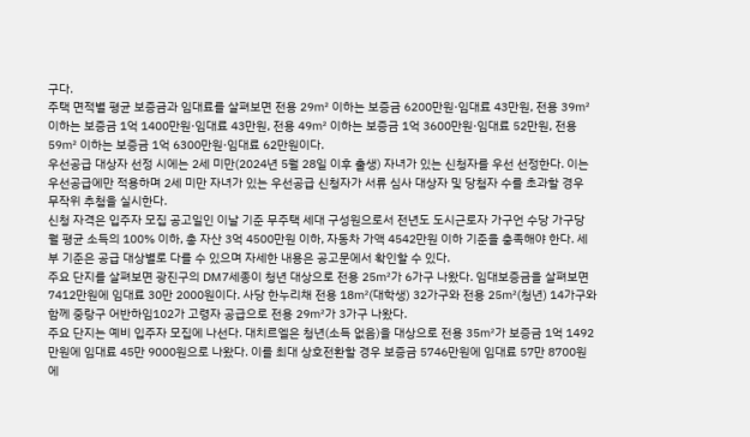구다.
주택 면적별 평균 보증금과 임대료를 살펴보면 전용 29㎡ 이하는 보증금 6200만원·임대료 43만원, 전용 39㎡ 이하는 보증금 1억 1400만원·임대료 43만원, 전용 49㎡ 이하는 보증금 1억 3600만원·임대료 52만원, 전용 59㎡ 이하는 보증금 1억 6300만원·임대료 62만원이다.
우선공급 대상자 선정 시에는 2세 미만(2024년 5월 28일 이후 출생) 자녀가 있는 신청자를 우선 선정한다. 이는 우선공급에만 적용하며 2세 미만 자녀가 있는 우선공급 신청자가 서류 심사 대상자 및 당첨자 수를 초과할 경우 무작위 추첨을 실시한다.
신청 자격은 입주자 모집 공고일인 이날 기준 무주택 세대 구성원으로서 전년도 도시근로자 가구언 수당 가구당 월 평균 소득의 100% 이하, 총 자산 3억 4500만원 이하, 자동차 가액 4542만원 이하 기준을 충족해야 한다. 세부 기준은 공급 대상별로 다를 수 있으며 자세한 내용은 공고문에서 확인할 수 있다.
주요 단지를 살펴보면 광진구의 DM7세종이 청년 대상으로 전용 25㎡가 6가구 나왔다. 임대보증금을 살펴보면 7412만원에 임대료 30만 2000원이다. 사당 한누리채 전용 18㎡(대학생) 32가구와 전용 25㎡(청년) 14가구와 함께 중랑구 어반하임102가 고령자 공급으로 전용 29㎡가 3가구 나왔다.
주요 단지는 예비 입주자 모집에 나선다. 대치르엘은 청년(소득 없음)을 대상으로 전용 35㎡가 보증금 1억 1492만원에 임대료 45만 9000원으로 나왔다. 이를 최대 상호전환할 경우 보증금 5746만원에 임대료 57만 8700원에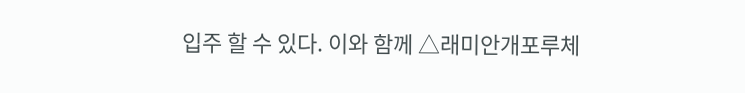입주 할 수 있다. 이와 함께 △래미안개포루체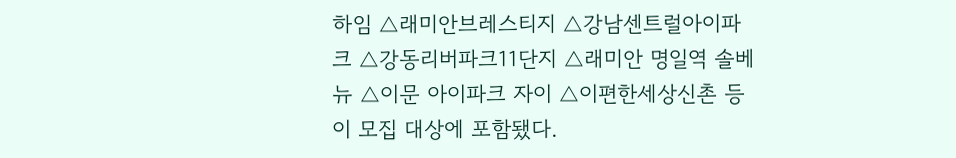하임 △래미안브레스티지 △강남센트럴아이파크 △강동리버파크11단지 △래미안 명일역 솔베뉴 △이문 아이파크 자이 △이편한세상신촌 등이 모집 대상에 포함됐다.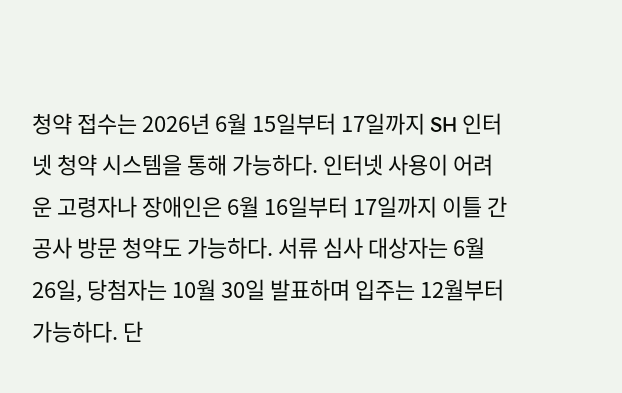청약 접수는 2026년 6월 15일부터 17일까지 SH 인터넷 청약 시스템을 통해 가능하다. 인터넷 사용이 어려운 고령자나 장애인은 6월 16일부터 17일까지 이틀 간 공사 방문 청약도 가능하다. 서류 심사 대상자는 6월 26일, 당첨자는 10월 30일 발표하며 입주는 12월부터 가능하다. 단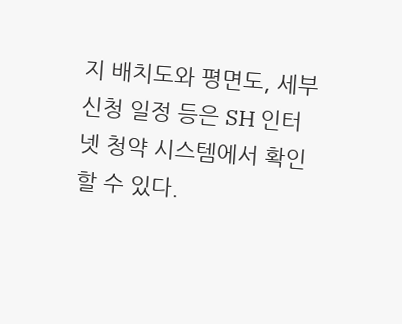지 배치도와 평면도, 세부 신청 일정 등은 SH 인터넷 청약 시스템에서 확인할 수 있다.